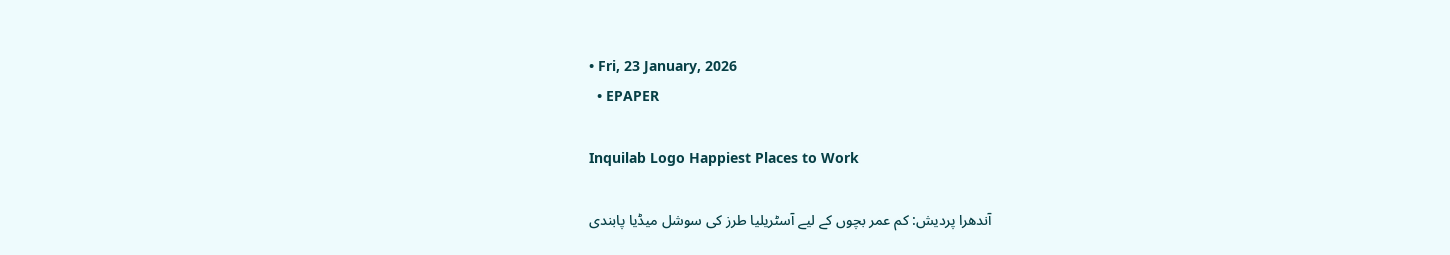• Fri, 23 January, 2026
  • EPAPER

Inquilab Logo Happiest Places to Work

آندھرا پردیش: کم عمر بچوں کے لیے آسٹریلیا طرز کی سوشل میڈیا پابندی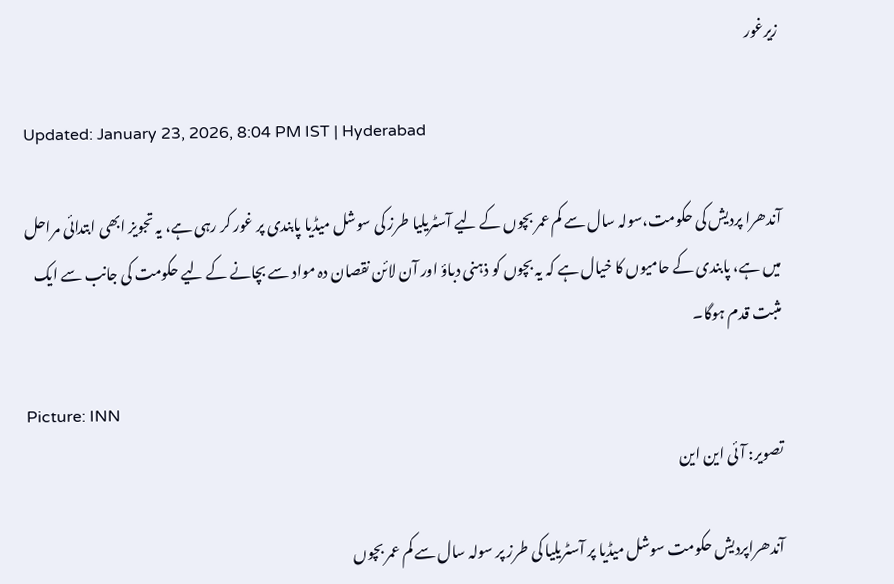زیرغور

Updated: January 23, 2026, 8:04 PM IST | Hyderabad

آندھرا پردیش کی حکومت،سولہ سال سے کم عمر بچوں کے لیے آسٹریلیا طرز کی سوشل میڈیا پابندی پر غور کر رہی ہے، یہ تجویز ابھی ابتدائی مراحل میں ہے، پابندی کے حامیوں کا خیال ہے کہ یہ بچوں کو ذہنی دباؤ اور آن لائن نقصان دہ مواد سے بچانے کے لیے حکومت کی جانب سے ایک مثبت قدم ہوگا۔

Picture: INN
تصویر: آئی این این

آندھراپردیش حکومت سوشل میڈیا پر آسٹریلیا کی طرز پر سولہ سال سے کم عمر بچوں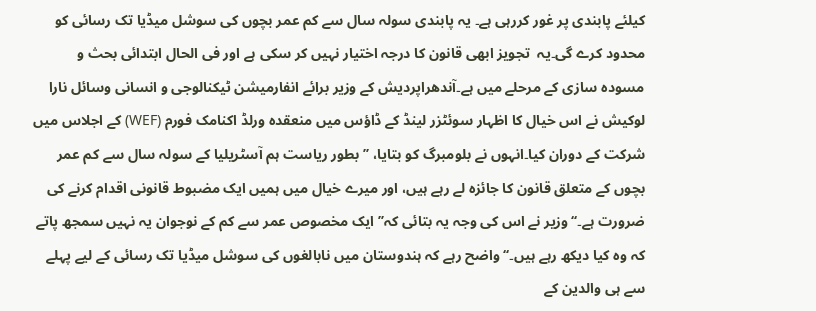کیلئے پابندی پر غور کررہی ہے۔ یہ پابندی سولہ سال سے کم عمر بچوں کی سوشل میڈیا تک رسائی کو محدود کرے گی۔یہ  تجویز ابھی قانون کا درجہ اختیار نہیں کر سکی ہے اور فی الحال ابتدائی بحث و مسودہ سازی کے مرحلے میں ہے۔آندھراپردیش کے وزیر برائے انفارمیشن ٹیکنالوجی و انسانی وسائل نارا لوکیش نے اس خیال کا اظہار سوئٹزر لینڈ کے ڈاؤس میں منعقدہ ورلڈ اکنامک فورم (WEF) کے اجلاس میں شرکت کے دوران کیا۔انہوں نے بلومبرگ کو بتایا، ’’بطور ریاست ہم آسٹریلیا کے سولہ سال سے کم عمر بچوں کے متعلق قانون کا جائزہ لے رہے ہیں، اور میرے خیال میں ہمیں ایک مضبوط قانونی اقدام کرنے کی ضرورت ہے۔‘‘ وزیر نے اس کی وجہ یہ بتائی کہ’’ ایک مخصوص عمر سے کم کے نوجوان یہ نہیں سمجھ پاتے کہ وہ کیا دیکھ رہے ہیں۔‘‘ واضح رہے کہ ہندوستان میں نابالغوں کی سوشل میڈیا تک رسائی کے لیے پہلے سے ہی والدین کے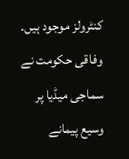کنٹرولز موجود ہیں۔ وفاقی حکومت نے سماجی میڈیا پر وسیع پیمانے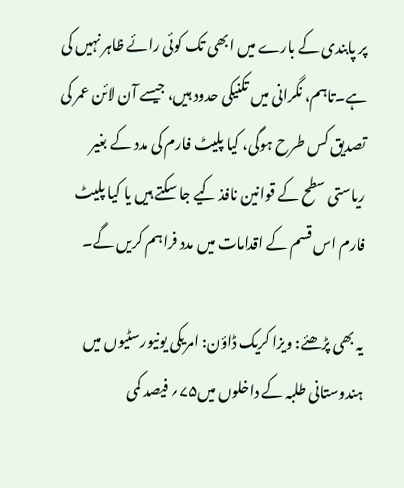پر پابندی کے بارے میں ابھی تک کوئی رائے ظاہر نہیں کی ہے۔تاہم، نگرانی میں تکنیکی حدود ہیں، جیسے آن لائن عمر کی تصدیق کس طرح ہوگی، کیا پلیٹ فارم کی مدد کے بغیر ریاستی سطح کے قوانین نافذ کیے جا سکتے ہیں یا کیا پلیٹ فارم اس قسم کے اقدامات میں مدد فراہم کریں گے۔

یہ بھی پڑھئے: ویزا کریک ڈاؤن: امریکی یونیورسٹیوں میں ہندوستانی طلبہ کے داخلوں میں۷۵؍ فیصد کمی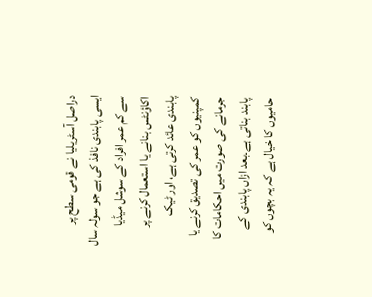دراصل آسٹریلیا نے قومی سطح پر ایسی پابندی نافذ کی ہے جو سولہ سال سے کم عمر افراد کے سوشل میڈیا اکاؤنٹس بنانے یا استعمال کرنے پر پابندی عائد کرتی ہے، اور ٹیک کمپنیوں کو عمر کی تصدیق کرنے یا جرمانے کی صورت میں احکامات کا پابند بناتی ہے۔بعد ازاں پابندی کے حامیوں کا خیال ہے کہ یہ بچوں کو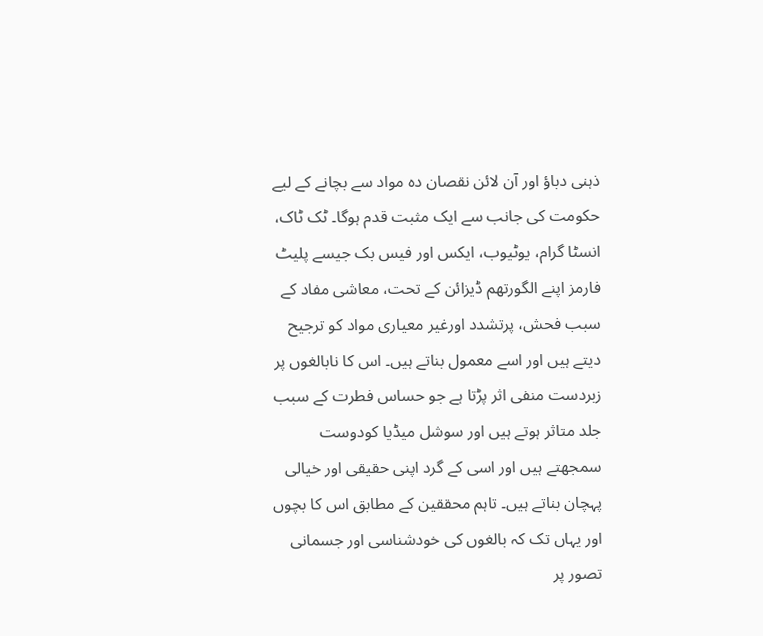ذہنی دباؤ اور آن لائن نقصان دہ مواد سے بچانے کے لیے حکومت کی جانب سے ایک مثبت قدم ہوگا۔ ٹک ٹاک، انسٹا گرام، یوٹیوب، ایکس اور فیس بک جیسے پلیٹ فارمز اپنے الگورتھم ڈیزائن کے تحت، معاشی مفاد کے سبب فحش، پرتشدد اورغیر معیاری مواد کو ترجیح دیتے ہیں اور اسے معمول بناتے ہیں۔ اس کا نابالغوں پر زبردست منفی اثر پڑتا ہے جو حساس فطرت کے سبب جلد متاثر ہوتے ہیں اور سوشل میڈیا کودوست  سمجھتے ہیں اور اسی کے گرد اپنی حقیقی اور خیالی پہچان بناتے ہیں۔ تاہم محققین کے مطابق اس کا بچوں اور یہاں تک کہ بالغوں کی خودشناسی اور جسمانی تصور پر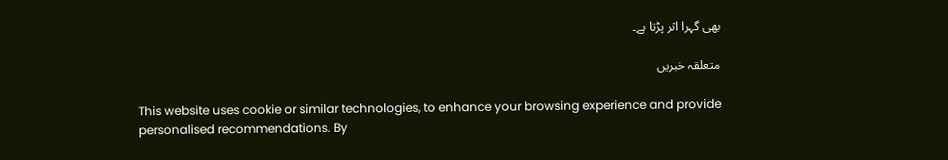بھی گہرا اثر پڑتا ہے۔

متعلقہ خبریں

This website uses cookie or similar technologies, to enhance your browsing experience and provide personalised recommendations. By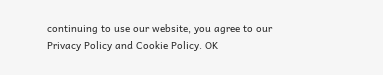continuing to use our website, you agree to our Privacy Policy and Cookie Policy. OK